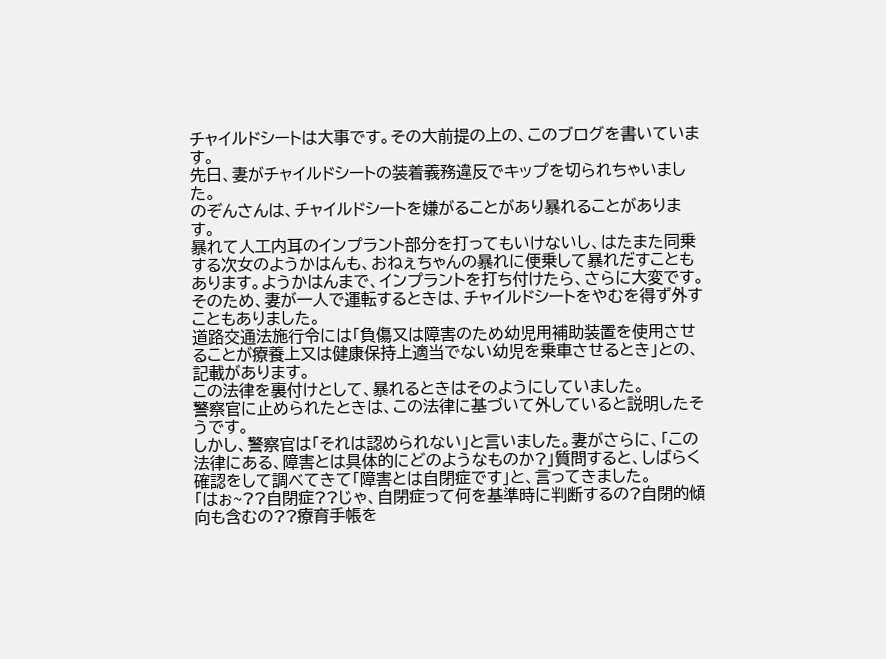チャイルドシートは大事です。その大前提の上の、このブログを書いています。
先日、妻がチャイルドシートの装着義務違反でキップを切られちゃいました。
のぞんさんは、チャイルドシートを嫌がることがあり暴れることがあります。
暴れて人工内耳のインプラント部分を打ってもいけないし、はたまた同乗する次女のようかはんも、おねぇちゃんの暴れに便乗して暴れだすこともあります。ようかはんまで、インプラントを打ち付けたら、さらに大変です。
そのため、妻が一人で運転するときは、チャイルドシートをやむを得ず外すこともありました。
道路交通法施行令には「負傷又は障害のため幼児用補助装置を使用させることが療養上又は健康保持上適当でない幼児を乗車させるとき」との、記載があります。
この法律を裏付けとして、暴れるときはそのようにしていました。
警察官に止められたときは、この法律に基づいて外していると説明したそうです。
しかし、警察官は「それは認められない」と言いました。妻がさらに、「この法律にある、障害とは具体的にどのようなものか?」質問すると、しばらく確認をして調べてきて「障害とは自閉症です」と、言ってきました。
「はぉ~??自閉症??じゃ、自閉症って何を基準時に判断するの?自閉的傾向も含むの??療育手帳を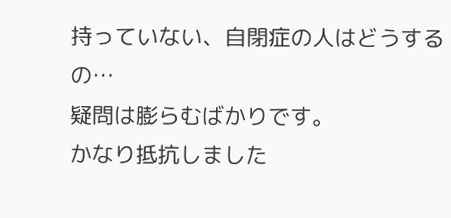持っていない、自閉症の人はどうするの…
疑問は膨らむばかりです。
かなり抵抗しました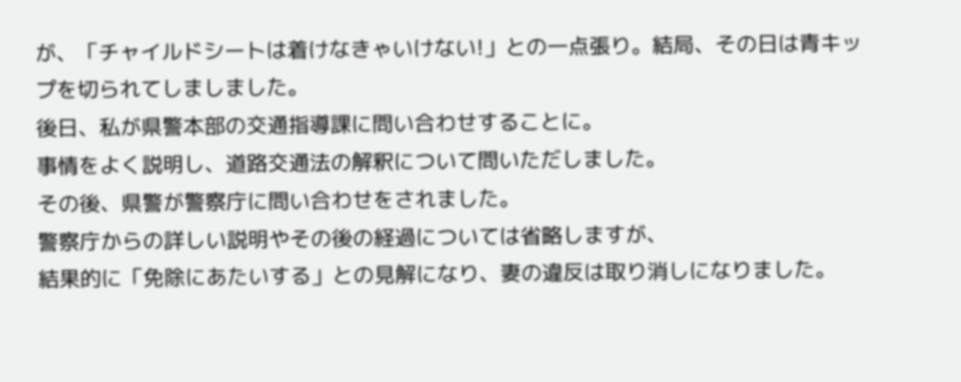が、「チャイルドシートは着けなきゃいけない!」との一点張り。結局、その日は青キップを切られてしましました。
後日、私が県警本部の交通指導課に問い合わせすることに。
事情をよく説明し、道路交通法の解釈について問いただしました。
その後、県警が警察庁に問い合わせをされました。
警察庁からの詳しい説明やその後の経過については省略しますが、
結果的に「免除にあたいする」との見解になり、妻の違反は取り消しになりました。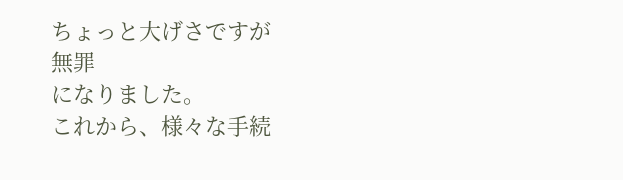ちょっと大げさですが
無罪
になりました。
これから、様々な手続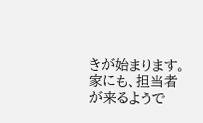きが始まります。
家にも、担当者が来るようで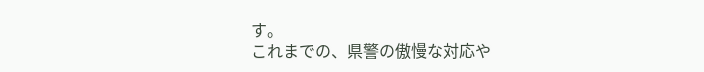す。
これまでの、県警の傲慢な対応や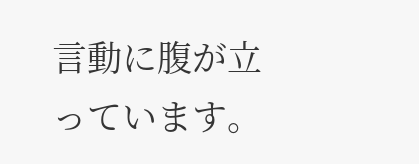言動に腹が立っています。